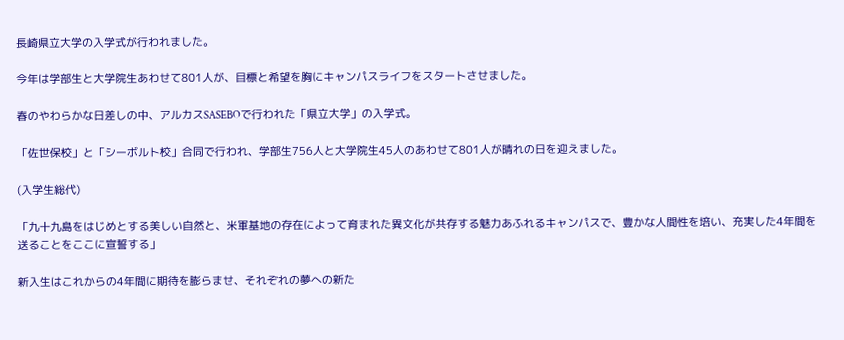長崎県立大学の入学式が行われました。

今年は学部生と大学院生あわせて801人が、目標と希望を胸にキャンパスライフをスタートさせました。

春のやわらかな日差しの中、アルカスSASEBOで行われた「県立大学」の入学式。

「佐世保校」と「シーボルト校」合同で行われ、学部生756人と大学院生45人のあわせて801人が晴れの日を迎えました。

(入学生総代)

「九十九島をはじめとする美しい自然と、米軍基地の存在によって育まれた異文化が共存する魅力あふれるキャンパスで、豊かな人間性を培い、充実した4年間を送ることをここに宣誓する」

新入生はこれからの4年間に期待を膨らませ、それぞれの夢への新た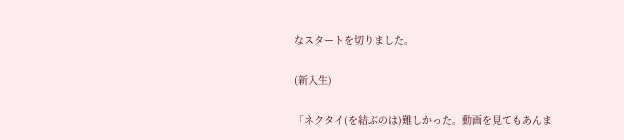なスタートを切りました。

(新入生)

「ネクタイ(を結ぶのは)難しかった。動画を見てもあんま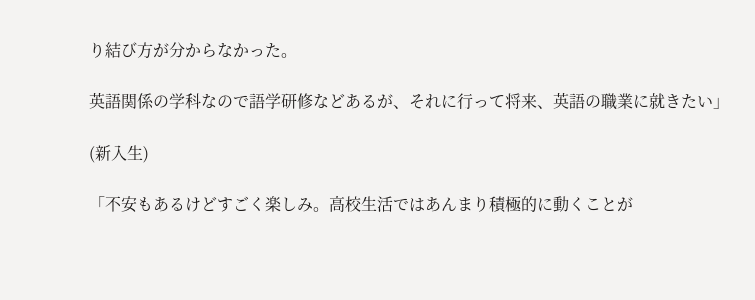り結び方が分からなかった。

英語関係の学科なので語学研修などあるが、それに行って将来、英語の職業に就きたい」

(新入生)

「不安もあるけどすごく楽しみ。高校生活ではあんまり積極的に動くことが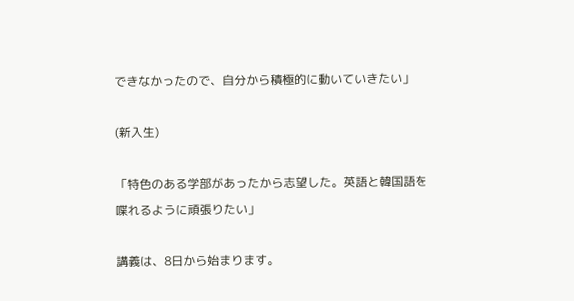できなかったので、自分から積極的に動いていきたい」

(新入生)

「特色のある学部があったから志望した。英語と韓国語を喋れるように頑張りたい」

講義は、8日から始まります。